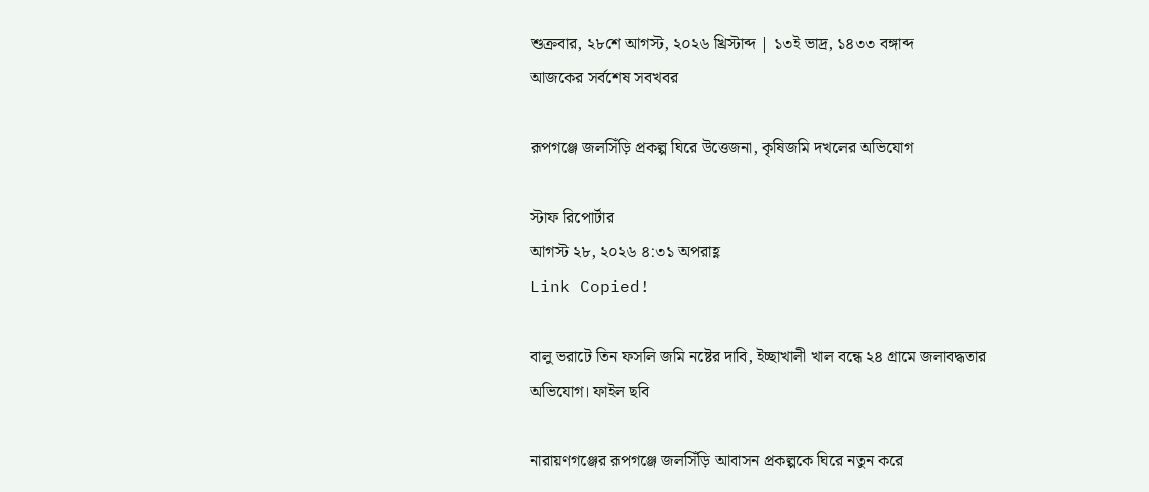শুক্রবার, ২৮শে আগস্ট, ২০২৬ খ্রিস্টাব্দ | ১৩ই ভাদ্র, ১৪৩৩ বঙ্গাব্দ
আজকের সর্বশেষ সবখবর

রূপগঞ্জে জলসিঁড়ি প্রকল্প ঘিরে উত্তেজনা, কৃষিজমি দখলের অভিযোগ

স্টাফ রিপোর্টার
আগস্ট ২৮, ২০২৬ ৪:৩১ অপরাহ্ণ
Link Copied!

বালু ভরাটে তিন ফসলি জমি নষ্টের দাবি, ইচ্ছাখালী খাল বন্ধে ২৪ গ্রামে জলাবদ্ধতার অভিযোগ। ফাইল ছবি

নারায়ণগঞ্জের রূপগঞ্জে জলসিঁড়ি আবাসন প্রকল্পকে ঘিরে নতুন করে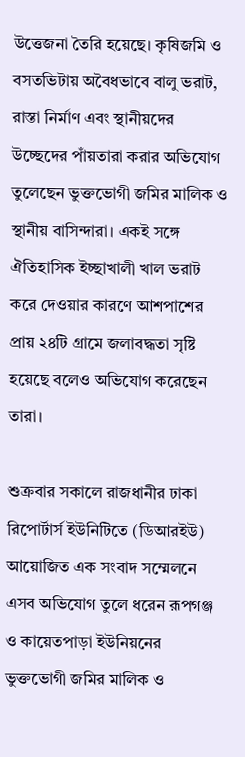উত্তেজনা তৈরি হয়েছে। কৃষিজমি ও বসতভিটায় অবৈধভাবে বালু ভরাট, রাস্তা নির্মাণ এবং স্থানীয়দের উচ্ছেদের পাঁয়তারা করার অভিযোগ তুলেছেন ভুক্তভোগী জমির মালিক ও স্থানীয় বাসিন্দারা। একই সঙ্গে ঐতিহাসিক ইচ্ছাখালী খাল ভরাট করে দেওয়ার কারণে আশপাশের প্রায় ২৪টি গ্রামে জলাবদ্ধতা সৃষ্টি হয়েছে বলেও অভিযোগ করেছেন তারা।

শুক্রবার সকালে রাজধানীর ঢাকা রিপোর্টার্স ইউনিটিতে (ডিআরইউ) আয়োজিত এক সংবাদ সম্মেলনে এসব অভিযোগ তুলে ধরেন রূপগঞ্জ ও কায়েতপাড়া ইউনিয়নের ভুক্তভোগী জমির মালিক ও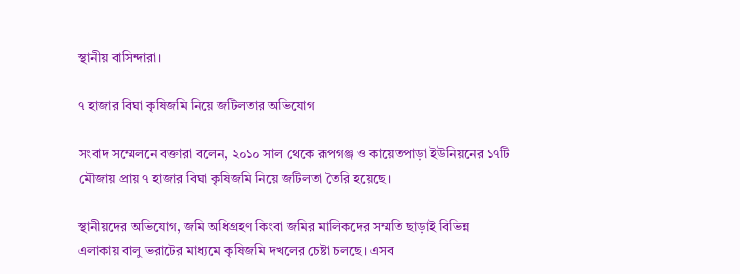স্থানীয় বাসিন্দারা।

৭ হাজার বিঘা কৃষিজমি নিয়ে জটিলতার অভিযোগ

সংবাদ সম্মেলনে বক্তারা বলেন, ২০১০ সাল থেকে রূপগঞ্জ ও কায়েতপাড়া ইউনিয়নের ১৭টি মৌজায় প্রায় ৭ হাজার বিঘা কৃষিজমি নিয়ে জটিলতা তৈরি হয়েছে।

স্থানীয়দের অভিযোগ, জমি অধিগ্রহণ কিংবা জমির মালিকদের সম্মতি ছাড়াই বিভিন্ন এলাকায় বালু ভরাটের মাধ্যমে কৃষিজমি দখলের চেষ্টা চলছে। এসব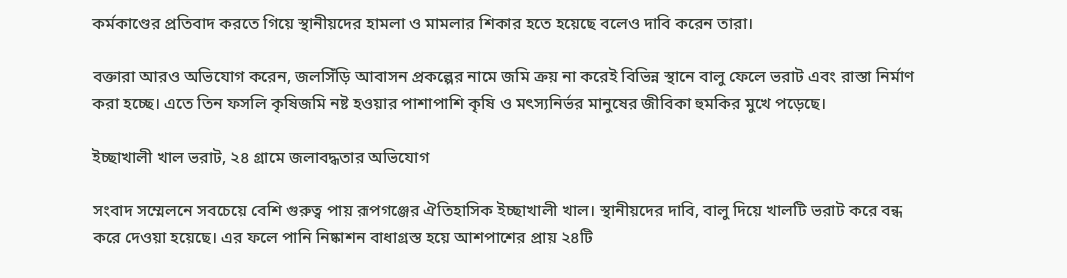কর্মকাণ্ডের প্রতিবাদ করতে গিয়ে স্থানীয়দের হামলা ও মামলার শিকার হতে হয়েছে বলেও দাবি করেন তারা।

বক্তারা আরও অভিযোগ করেন, জলসিঁড়ি আবাসন প্রকল্পের নামে জমি ক্রয় না করেই বিভিন্ন স্থানে বালু ফেলে ভরাট এবং রাস্তা নির্মাণ করা হচ্ছে। এতে তিন ফসলি কৃষিজমি নষ্ট হওয়ার পাশাপাশি কৃষি ও মৎস্যনির্ভর মানুষের জীবিকা হুমকির মুখে পড়েছে।

ইচ্ছাখালী খাল ভরাট, ২৪ গ্রামে জলাবদ্ধতার অভিযোগ

সংবাদ সম্মেলনে সবচেয়ে বেশি গুরুত্ব পায় রূপগঞ্জের ঐতিহাসিক ইচ্ছাখালী খাল। স্থানীয়দের দাবি, বালু দিয়ে খালটি ভরাট করে বন্ধ করে দেওয়া হয়েছে। এর ফলে পানি নিষ্কাশন বাধাগ্রস্ত হয়ে আশপাশের প্রায় ২৪টি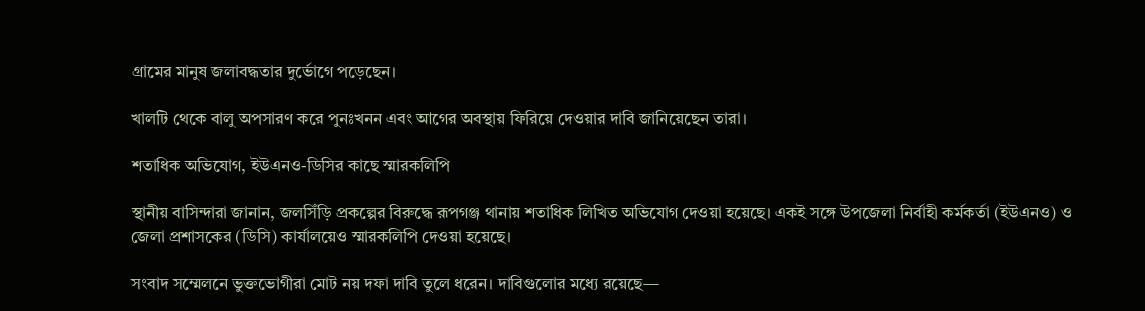গ্রামের মানুষ জলাবদ্ধতার দুর্ভোগে পড়েছেন।

খালটি থেকে বালু অপসারণ করে পুনঃখনন এবং আগের অবস্থায় ফিরিয়ে দেওয়ার দাবি জানিয়েছেন তারা।

শতাধিক অভিযোগ, ইউএনও-ডিসির কাছে স্মারকলিপি

স্থানীয় বাসিন্দারা জানান, জলসিঁড়ি প্রকল্পের বিরুদ্ধে রূপগঞ্জ থানায় শতাধিক লিখিত অভিযোগ দেওয়া হয়েছে। একই সঙ্গে উপজেলা নির্বাহী কর্মকর্তা (ইউএনও) ও জেলা প্রশাসকের (ডিসি) কার্যালয়েও স্মারকলিপি দেওয়া হয়েছে।

সংবাদ সম্মেলনে ভুক্তভোগীরা মোট নয় দফা দাবি তুলে ধরেন। দাবিগুলোর মধ্যে রয়েছে—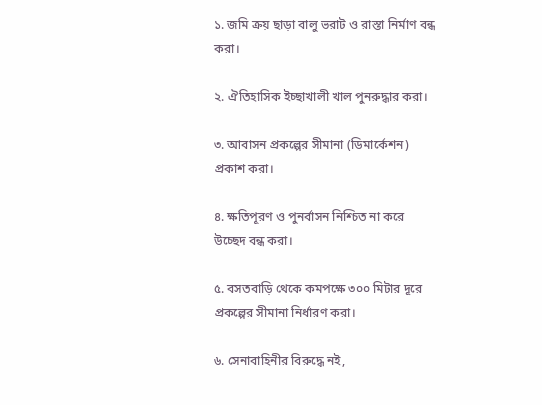১. জমি ক্রয় ছাড়া বালু ভরাট ও রাস্তা নির্মাণ বন্ধ করা।

২. ঐতিহাসিক ইচ্ছাখালী খাল পুনরুদ্ধার করা।

৩. আবাসন প্রকল্পের সীমানা (ডিমার্কেশন) প্রকাশ করা।

৪. ক্ষতিপূরণ ও পুনর্বাসন নিশ্চিত না করে উচ্ছেদ বন্ধ করা।

৫. বসতবাড়ি থেকে কমপক্ষে ৩০০ মিটার দূরে প্রকল্পের সীমানা নির্ধারণ করা।

৬. সেনাবাহিনীর বিরুদ্ধে নই,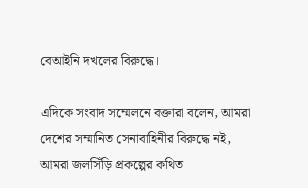বেআইনি দখলের বিরুদ্ধে।

এদিকে সংবাদ সম্মেলনে বক্তারা বলেন, আমরা দেশের সম্মানিত সেনাবাহিনীর বিরুদ্ধে নই, আমরা জলসিঁড়ি প্রকল্পের কথিত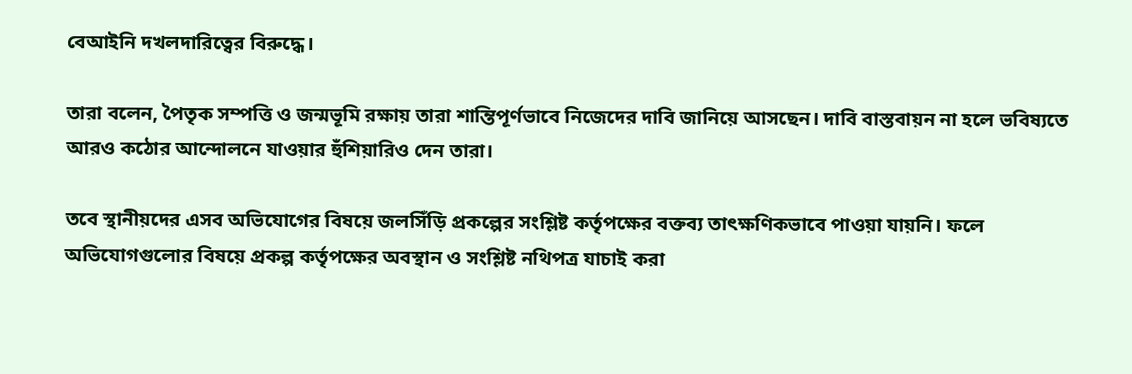বেআইনি দখলদারিত্বের বিরুদ্ধে।

তারা বলেন, পৈতৃক সম্পত্তি ও জন্মভূমি রক্ষায় তারা শান্তিপূর্ণভাবে নিজেদের দাবি জানিয়ে আসছেন। দাবি বাস্তবায়ন না হলে ভবিষ্যতে আরও কঠোর আন্দোলনে যাওয়ার হুঁশিয়ারিও দেন তারা।

তবে স্থানীয়দের এসব অভিযোগের বিষয়ে জলসিঁড়ি প্রকল্পের সংশ্লিষ্ট কর্তৃপক্ষের বক্তব্য তাৎক্ষণিকভাবে পাওয়া যায়নি। ফলে অভিযোগগুলোর বিষয়ে প্রকল্প কর্তৃপক্ষের অবস্থান ও সংশ্লিষ্ট নথিপত্র যাচাই করা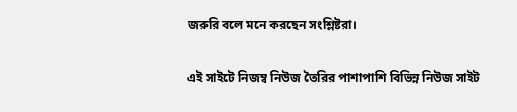জরুরি বলে মনে করছেন সংশ্লিষ্টরা।

এই সাইটে নিজম্ব নিউজ তৈরির পাশাপাশি বিভিন্ন নিউজ সাইট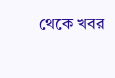থেকে খবর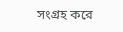সংগ্রহ করে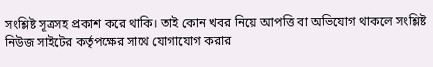সংশ্লিষ্ট সূত্রসহ প্রকাশ করে থাকি। তাই কোন খবর নিয়ে আপত্তি বা অভিযোগ থাকলে সংশ্লিষ্ট নিউজ সাইটের কর্তৃপক্ষের সাথে যোগাযোগ করার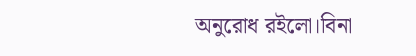অনুরোধ রইলো।বিনা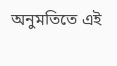অনুমতিতে এই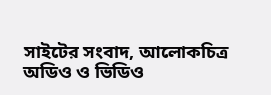সাইটের সংবাদ, আলোকচিত্র অডিও ও ভিডিও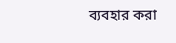ব্যবহার করা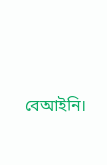বেআইনি।